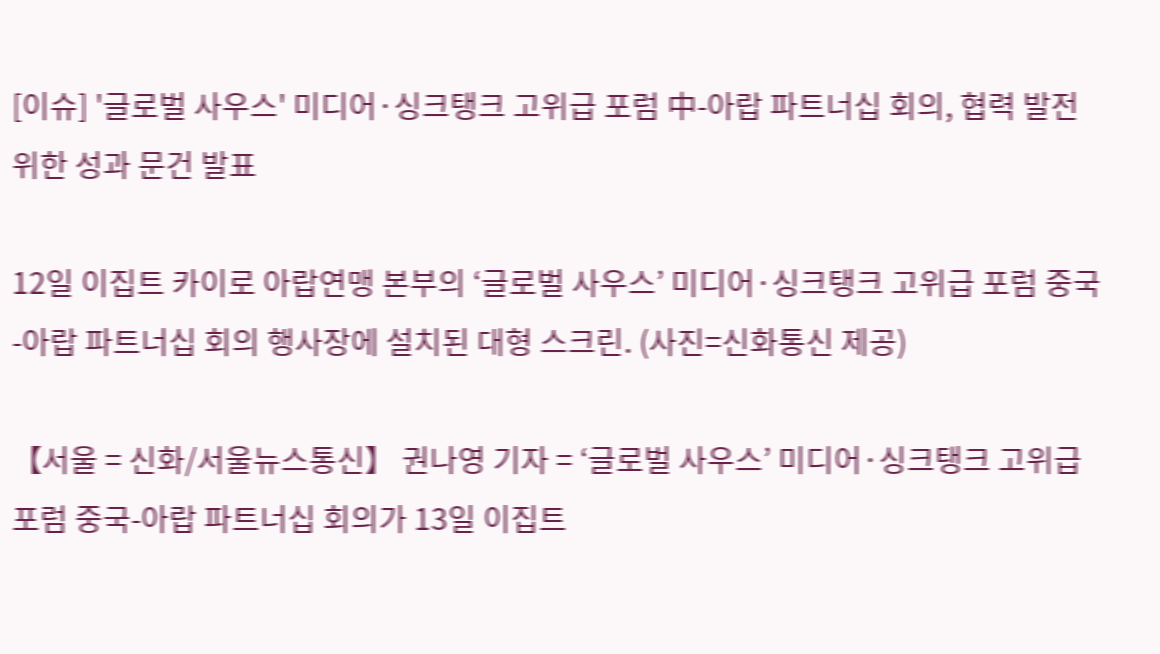[이슈] '글로벌 사우스' 미디어·싱크탱크 고위급 포럼 中-아랍 파트너십 회의, 협력 발전 위한 성과 문건 발표

12일 이집트 카이로 아랍연맹 본부의 ‘글로벌 사우스’ 미디어·싱크탱크 고위급 포럼 중국-아랍 파트너십 회의 행사장에 설치된 대형 스크린. (사진=신화통신 제공)

【서울 = 신화/서울뉴스통신】 권나영 기자 = ‘글로벌 사우스’ 미디어·싱크탱크 고위급 포럼 중국-아랍 파트너십 회의가 13일 이집트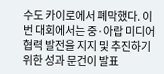수도 카이로에서 폐막했다. 이번 대회에서는 중·아랍 미디어 협력 발전을 지지 및 추진하기 위한 성과 문건이 발표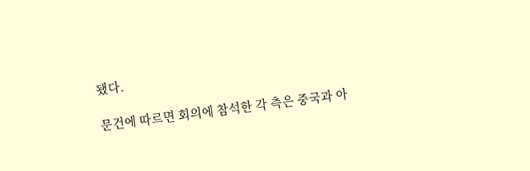됐다.

문건에 따르면 회의에 참석한 각 측은 중국과 아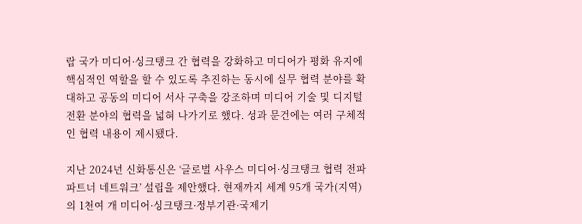랍 국가 미디어·싱크탱크 간 협력을 강화하고 미디어가 평화 유지에 핵심적인 역할을 할 수 있도록 추진하는 동시에 실무 협력 분야를 확대하고 공동의 미디어 서사 구축을 강조하며 미디어 기술 및 디지털 전환 분야의 협력을 넓혀 나가기로 했다. 성과 문건에는 여러 구체적인 협력 내용이 제시됐다.

지난 2024년 신화통신은 ‘글로벌 사우스 미디어·싱크탱크 협력 전파 파트너 네트워크’ 설립을 제안했다. 현재까지 세계 95개 국가(지역)의 1천여 개 미디어·싱크탱크·정부기관·국제기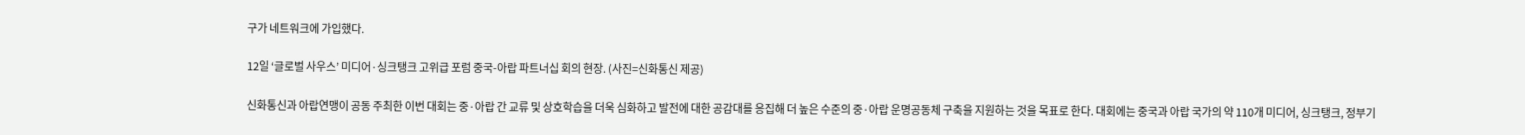구가 네트워크에 가입했다.

12일 ‘글로벌 사우스’ 미디어·싱크탱크 고위급 포럼 중국-아랍 파트너십 회의 현장. (사진=신화통신 제공)

신화통신과 아랍연맹이 공동 주최한 이번 대회는 중·아랍 간 교류 및 상호학습을 더욱 심화하고 발전에 대한 공감대를 응집해 더 높은 수준의 중·아랍 운명공동체 구축을 지원하는 것을 목표로 한다. 대회에는 중국과 아랍 국가의 약 110개 미디어, 싱크탱크, 정부기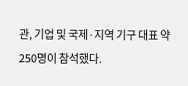관, 기업 및 국제·지역 기구 대표 약 250명이 참석했다.